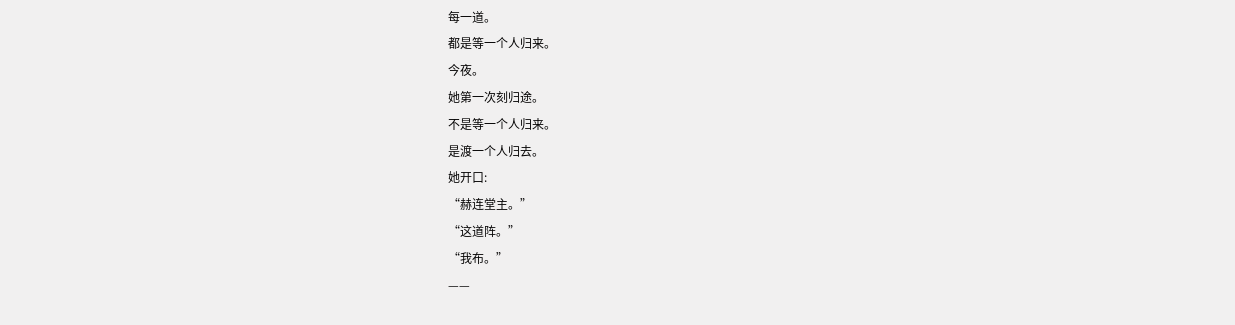每一道。
都是等一个人归来。
今夜。
她第一次刻归途。
不是等一个人归来。
是渡一个人归去。
她开口:
“赫连堂主。”
“这道阵。”
“我布。”
——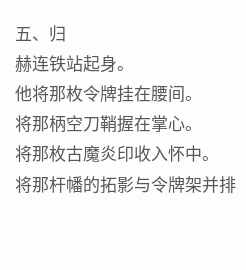五、归
赫连铁站起身。
他将那枚令牌挂在腰间。
将那柄空刀鞘握在掌心。
将那枚古魔炎印收入怀中。
将那杆幡的拓影与令牌架并排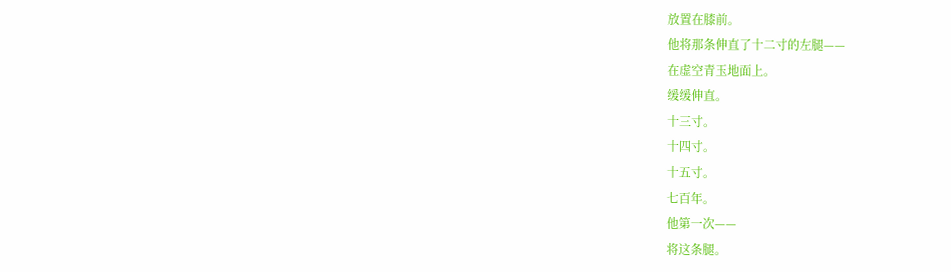放置在膝前。
他将那条伸直了十二寸的左腿——
在虚空青玉地面上。
缓缓伸直。
十三寸。
十四寸。
十五寸。
七百年。
他第一次——
将这条腿。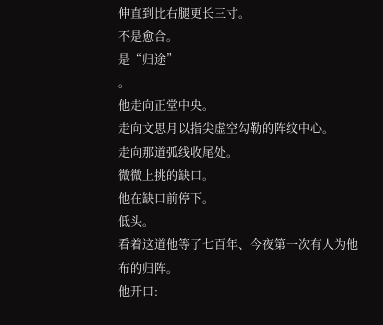伸直到比右腿更长三寸。
不是愈合。
是“归途”
。
他走向正堂中央。
走向文思月以指尖虚空勾勒的阵纹中心。
走向那道弧线收尾处。
微微上挑的缺口。
他在缺口前停下。
低头。
看着这道他等了七百年、今夜第一次有人为他布的归阵。
他开口: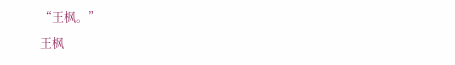“王枫。”
王枫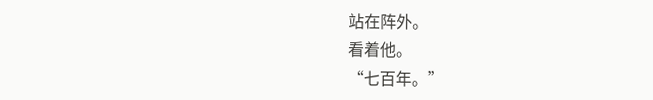站在阵外。
看着他。
“七百年。”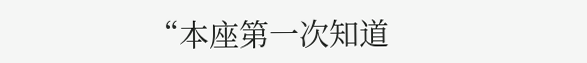“本座第一次知道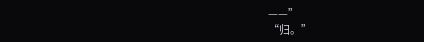——”
“归。”